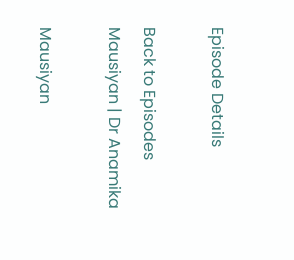Episode Details

Back to Episodes
Mausiyan | Dr Anamika

Mausiyan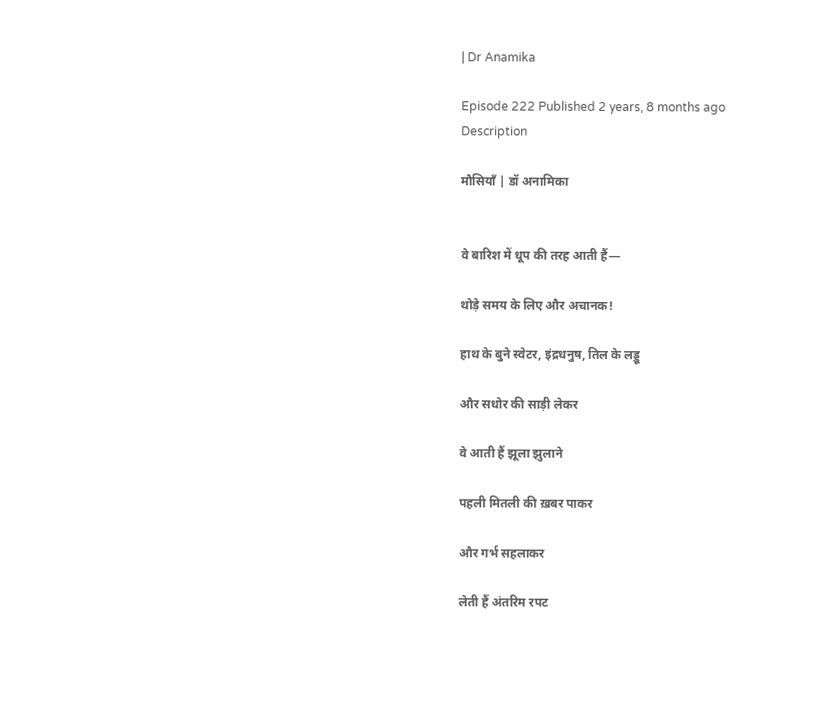| Dr Anamika

Episode 222 Published 2 years, 8 months ago
Description

मौसियाँ | डॉ अनामिका


वे बारिश में धूप की तरह आती हैं—

थोड़े समय के लिए और अचानक!

हाथ के बुने स्वेटर, इंद्रधनुष, तिल के लड्डू

और सधोर की साड़ी लेकर

वे आती हैं झूला झुलाने

पहली मितली की ख़बर पाकर

और गर्भ सहलाकर

लेती हैं अंतरिम रपट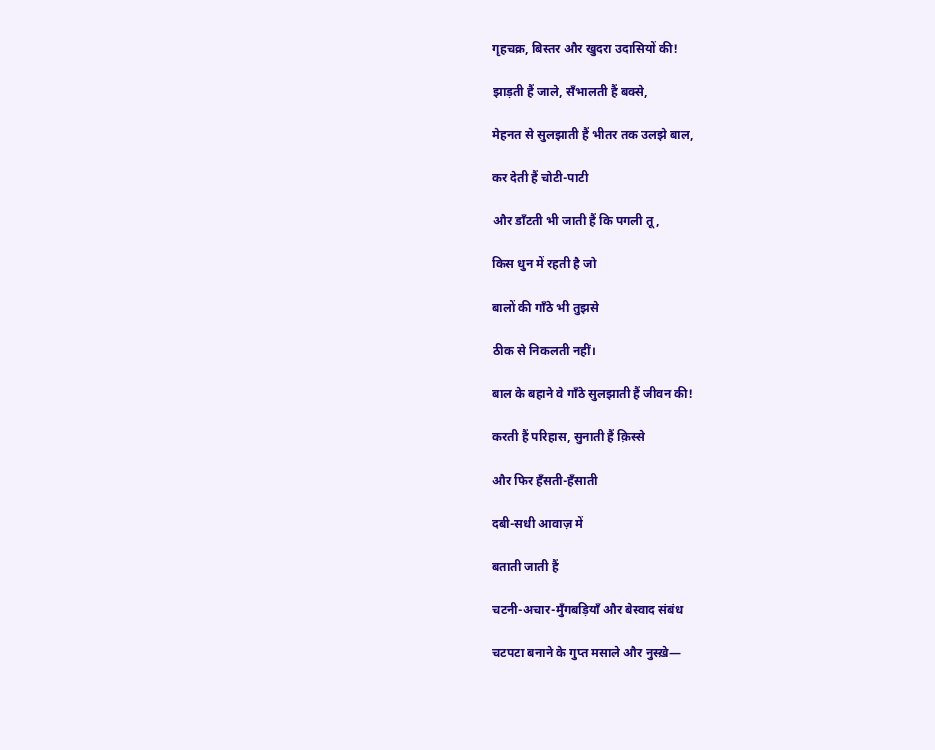गृहचक्र, बिस्तर और खुदरा उदासियों की!

झाड़ती हैं जाले, सँभालती हैं बक्से,

मेहनत से सुलझाती हैं भीतर तक उलझे बाल,

कर देती हैं चोटी-पाटी

और डाँटती भी जाती हैं कि पगली तू,

किस धुन में रहती है जो

बालों की गाँठे भी तुझसे

ठीक से निकलती नहीं।

बाल के बहाने वे गाँठे सुलझाती हैं जीवन की!

करती हैं परिहास, सुनाती हैं क़िस्से

और फिर हँसती-हँसाती

दबी-सधी आवाज़ में

बताती जाती हैं

चटनी-अचार-मुँगबड़ियाँ और बेस्वाद संबंध

चटपटा बनाने के गुप्त मसाले और नुस्ख़े—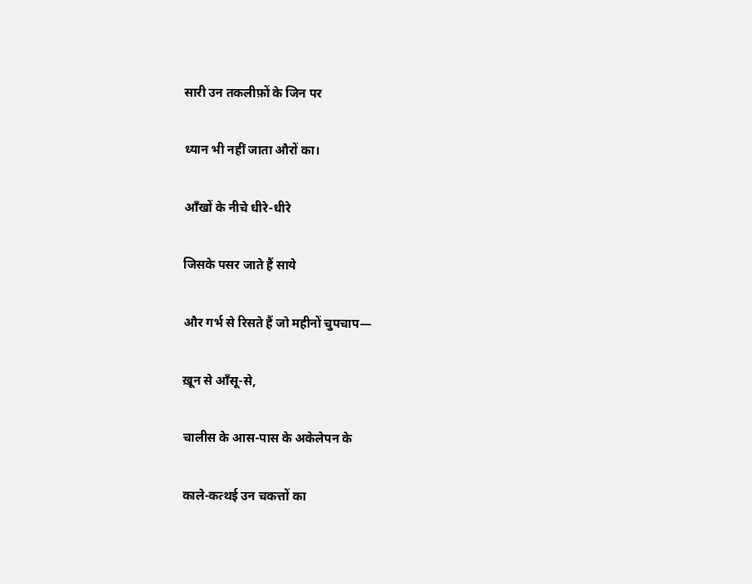सारी उन तकलीफ़ों के जिन पर

ध्यान भी नहीं जाता औरों का।

आँखों के नीचे धीरे-धीरे

जिसके पसर जाते हैं साये

और गर्भ से रिसते हैं जो महीनों चुपचाप—

ख़ून से आँसू-से,

चालीस के आस-पास के अकेलेपन के

काले-कत्थई उन चकत्तों का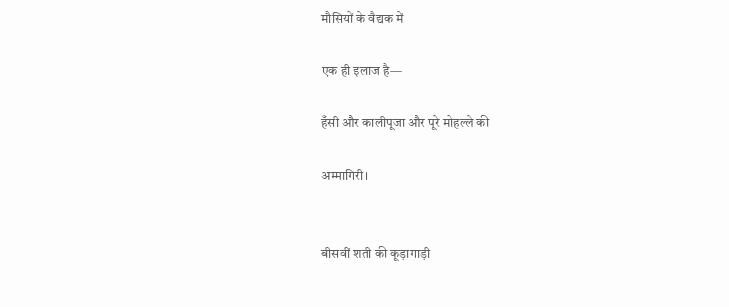मौसियों के वैद्यक में

एक ही इलाज है—

हँसी और कालीपूजा और पूरे मोहल्ले की

अम्मागिरी।


बीसवीं शती की कूड़ागाड़ी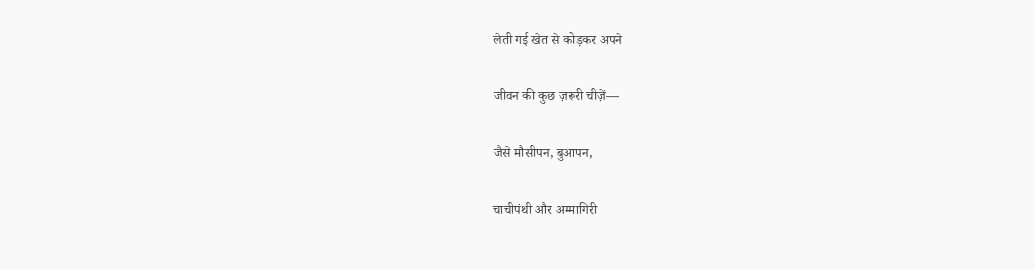लेती गई खेत से कोड़कर अपने

जीवन की कुछ ज़रूरी चीज़ें—

जैसे मौसीपन, बुआपन,

चाचीपंथी और अम्मागिरी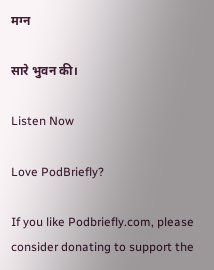मग्न

सारे भुवन की।

Listen Now

Love PodBriefly?

If you like Podbriefly.com, please consider donating to support the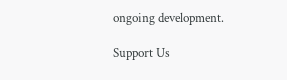ongoing development.

Support Us